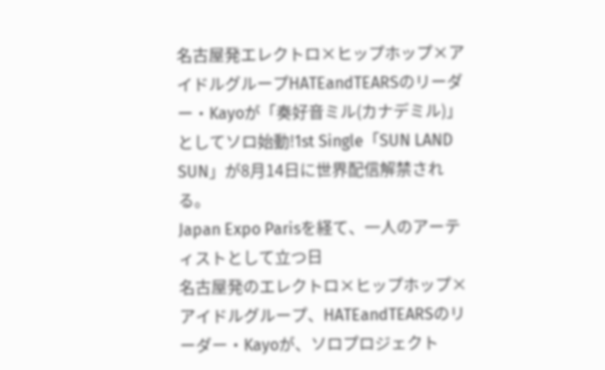名古屋発エレクトロ×ヒップホップ×アイドルグループHATEandTEARSのリーダー・Kayoが「奏好音ミル(カナデミル)」としてソロ始動!1st Single「SUN LAND SUN」が8月14日に世界配信解禁される。
Japan Expo Parisを経て、一人のアーティストとして立つ日
名古屋発のエレクトロ×ヒップホップ×アイドルグループ、HATEandTEARSのリーダー・Kayoが、ソロプロジェクト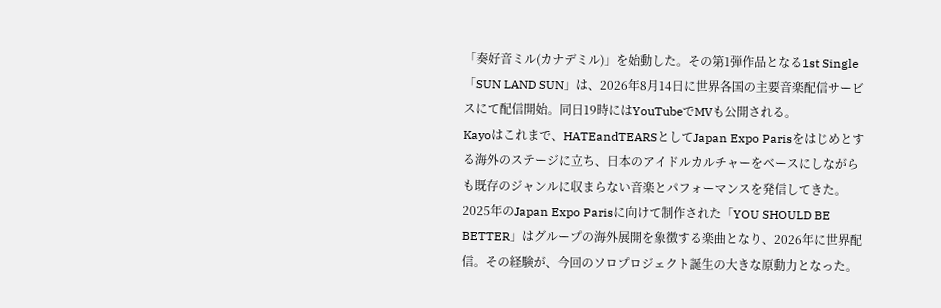「奏好音ミル(カナデミル)」を始動した。その第1弾作品となる1st Single「SUN LAND SUN」は、2026年8月14日に世界各国の主要音楽配信サービスにて配信開始。同日19時にはYouTubeでMVも公開される。
Kayoはこれまで、HATEandTEARSとしてJapan Expo Parisをはじめとする海外のステージに立ち、日本のアイドルカルチャーをベースにしながらも既存のジャンルに収まらない音楽とパフォーマンスを発信してきた。2025年のJapan Expo Parisに向けて制作された「YOU SHOULD BE BETTER」はグループの海外展開を象徴する楽曲となり、2026年に世界配信。その経験が、今回のソロプロジェクト誕生の大きな原動力となった。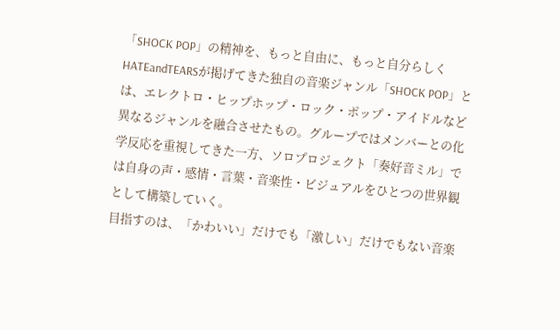「SHOCK POP」の精神を、もっと自由に、もっと自分らしく
HATEandTEARSが掲げてきた独自の音楽ジャンル「SHOCK POP」とは、エレクトロ・ヒップホップ・ロック・ポップ・アイドルなど異なるジャンルを融合させたもの。グループではメンバーとの化学反応を重視してきた一方、ソロプロジェクト「奏好音ミル」では自身の声・感情・言葉・音楽性・ビジュアルをひとつの世界観として構築していく。
目指すのは、「かわいい」だけでも「激しい」だけでもない音楽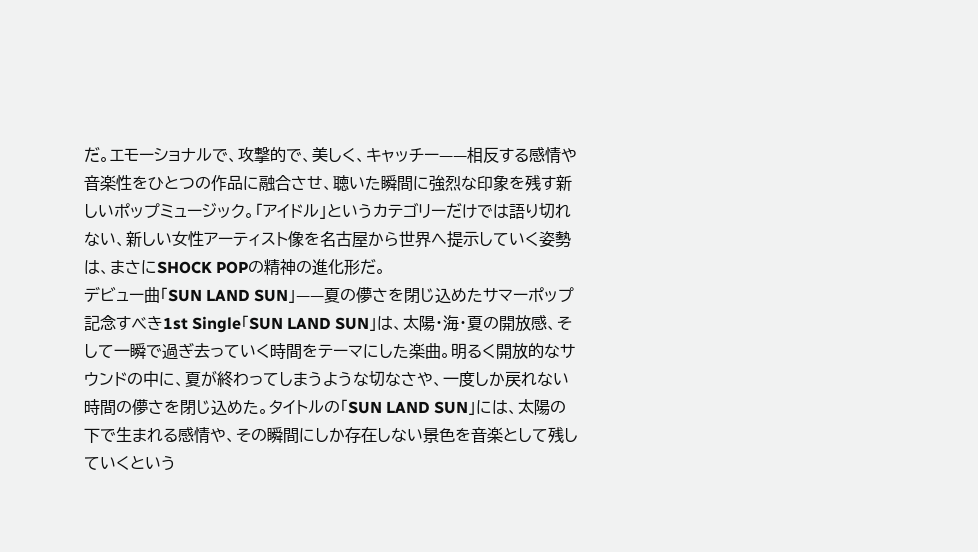だ。エモーショナルで、攻撃的で、美しく、キャッチー——相反する感情や音楽性をひとつの作品に融合させ、聴いた瞬間に強烈な印象を残す新しいポップミュージック。「アイドル」というカテゴリーだけでは語り切れない、新しい女性アーティスト像を名古屋から世界へ提示していく姿勢は、まさにSHOCK POPの精神の進化形だ。
デビュー曲「SUN LAND SUN」——夏の儚さを閉じ込めたサマーポップ
記念すべき1st Single「SUN LAND SUN」は、太陽・海・夏の開放感、そして一瞬で過ぎ去っていく時間をテーマにした楽曲。明るく開放的なサウンドの中に、夏が終わってしまうような切なさや、一度しか戻れない時間の儚さを閉じ込めた。タイトルの「SUN LAND SUN」には、太陽の下で生まれる感情や、その瞬間にしか存在しない景色を音楽として残していくという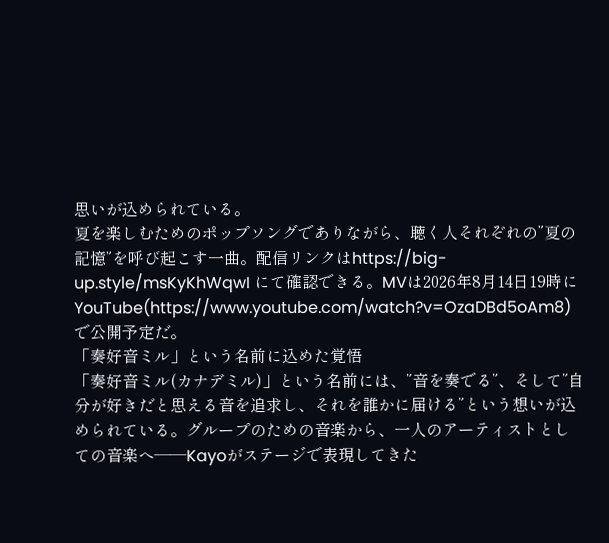思いが込められている。
夏を楽しむためのポップソングでありながら、聴く人それぞれの”夏の記憶”を呼び起こす一曲。配信リンクはhttps://big-up.style/msKyKhWqwI にて確認できる。MVは2026年8月14日19時にYouTube(https://www.youtube.com/watch?v=OzaDBd5oAm8)で公開予定だ。
「奏好音ミル」という名前に込めた覚悟
「奏好音ミル(カナデミル)」という名前には、”音を奏でる”、そして”自分が好きだと思える音を追求し、それを誰かに届ける”という想いが込められている。グループのための音楽から、一人のアーティストとしての音楽へ——Kayoがステージで表現してきた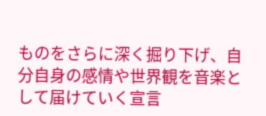ものをさらに深く掘り下げ、自分自身の感情や世界観を音楽として届けていく宣言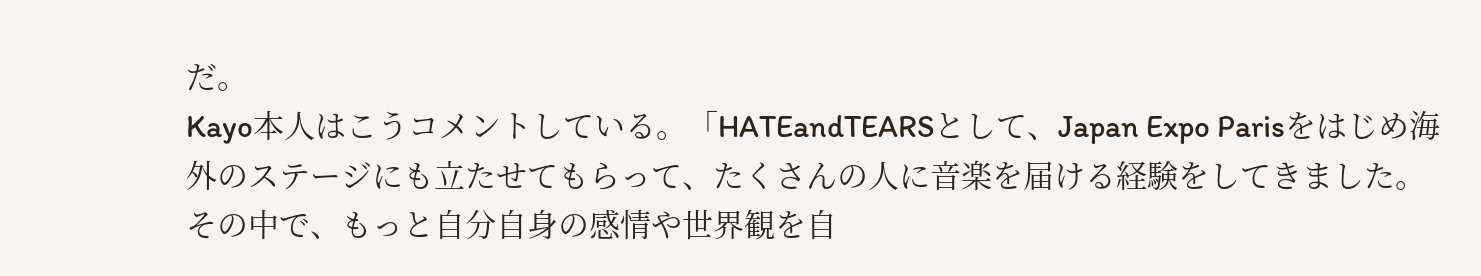だ。
Kayo本人はこうコメントしている。「HATEandTEARSとして、Japan Expo Parisをはじめ海外のステージにも立たせてもらって、たくさんの人に音楽を届ける経験をしてきました。その中で、もっと自分自身の感情や世界観を自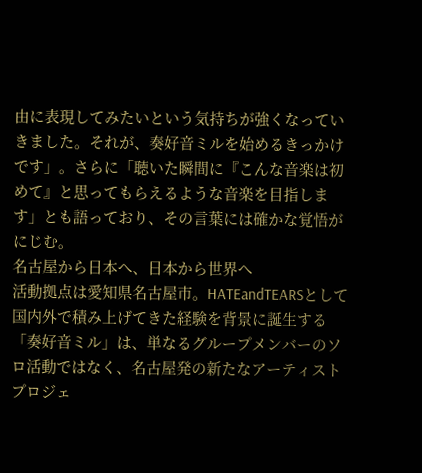由に表現してみたいという気持ちが強くなっていきました。それが、奏好音ミルを始めるきっかけです」。さらに「聴いた瞬間に『こんな音楽は初めて』と思ってもらえるような音楽を目指します」とも語っており、その言葉には確かな覚悟がにじむ。
名古屋から日本へ、日本から世界へ
活動拠点は愛知県名古屋市。HATEandTEARSとして国内外で積み上げてきた経験を背景に誕生する「奏好音ミル」は、単なるグループメンバーのソロ活動ではなく、名古屋発の新たなアーティストプロジェ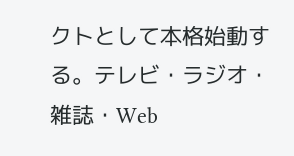クトとして本格始動する。テレビ・ラジオ・雑誌・Web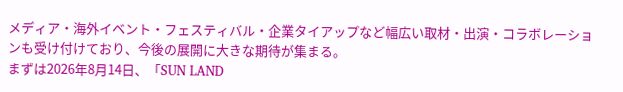メディア・海外イベント・フェスティバル・企業タイアップなど幅広い取材・出演・コラボレーションも受け付けており、今後の展開に大きな期待が集まる。
まずは2026年8月14日、「SUN LAND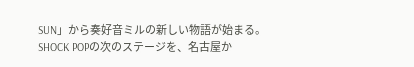SUN」から奏好音ミルの新しい物語が始まる。SHOCK POPの次のステージを、名古屋か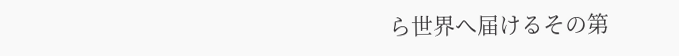ら世界へ届けるその第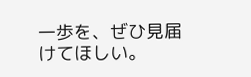一歩を、ぜひ見届けてほしい。